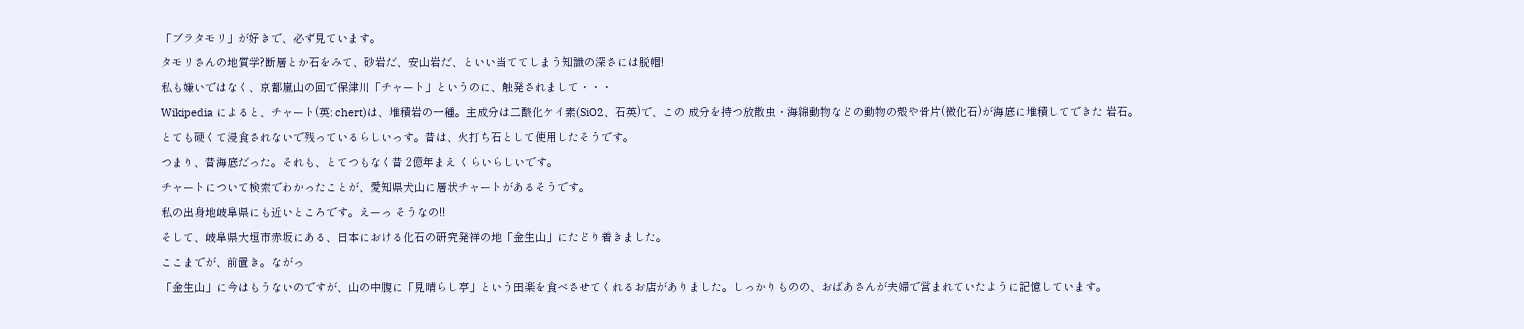「ブラタモリ」が好きで、必ず見ています。
タモリさんの地質学?断層とか石をみて、砂岩だ、安山岩だ、といい当ててしまう知識の深さには脱帽!
私も嫌いではなく、京都嵐山の回で保津川「チャート」というのに、触発されまして・・・
Wikipedia によると、チャート(英: chert)は、堆積岩の一種。主成分は二酸化ケイ素(SiO2、石英)で、この 成分を持つ放散虫・海綿動物などの動物の殻や骨片(微化石)が海底に堆積してできた 岩石。
とても硬くて浸食されないで残っているらしいっす。昔は、火打ち石として使用したそうです。
つまり、昔海底だった。それも、とてつもなく昔 2億年まえ くらいらしいです。
チャートについて検索でわかったことが、愛知県犬山に層状チャートがあるそうです。
私の出身地岐阜県にも近いところです。えーっ そうなの!!
そして、岐阜県大垣市赤坂にある、日本における化石の研究発祥の地「金生山」にたどり着きました。
ここまでが、前置き。ながっ
「金生山」に今はもうないのですが、山の中腹に「見晴らし亭」という田楽を食べさせてくれるお店がありました。しっかりものの、おばあさんが夫婦で営まれていたように記憶しています。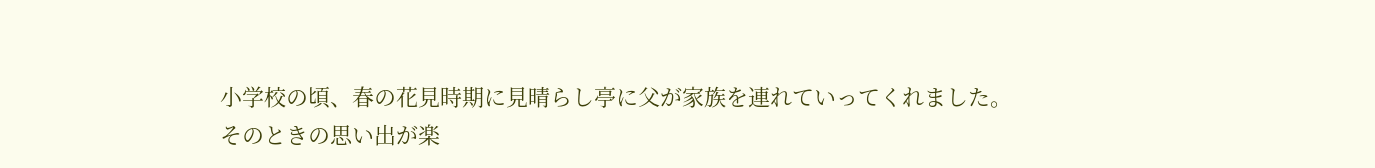小学校の頃、春の花見時期に見晴らし亭に父が家族を連れていってくれました。
そのときの思い出が楽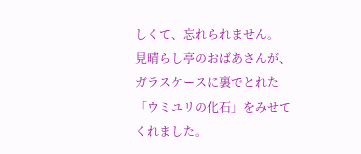しくて、忘れられません。
見晴らし亭のおばあさんが、ガラスケースに裏でとれた「ウミユリの化石」をみせてくれました。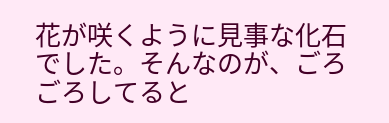花が咲くように見事な化石でした。そんなのが、ごろごろしてると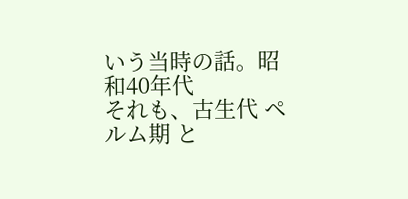いう当時の話。昭和40年代
それも、古生代 ペルム期 と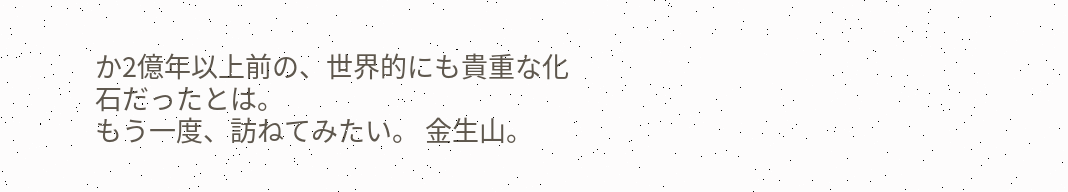か2億年以上前の、世界的にも貴重な化石だったとは。
もう一度、訪ねてみたい。 金生山。